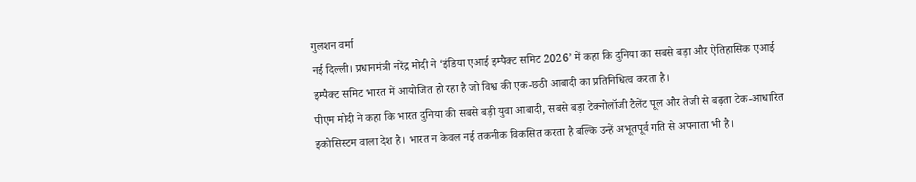गुलशन वर्मा
नई दिल्ली। प्रधानमंत्री नरेंद्र मोदी ने ‘इंडिया एआई इम्पैक्ट समिट 2026’ में कहा कि दुनिया का सबसे बड़ा और ऐतिहासिक एआई इम्पैक्ट समिट भारत में आयोजित हो रहा है जो विश्व की एक-छठी आबादी का प्रतिनिधित्व करता है।
पीएम मोदी ने कहा कि भारत दुनिया की सबसे बड़ी युवा आबादी, सबसे बड़ा टेक्नोलॉजी टैलेंट पूल और तेजी से बढ़ता टेक-आधारित इकोसिस्टम वाला देश है। भारत न केवल नई तकनीक विकसित करता है बल्कि उन्हें अभूतपूर्व गति से अपनाता भी है।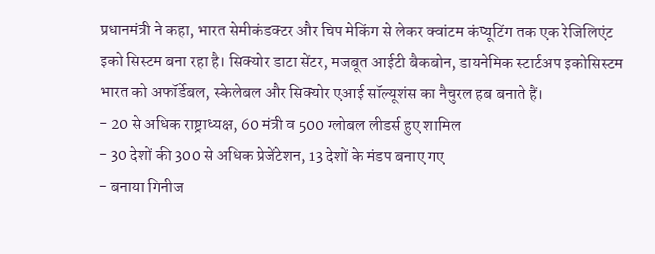प्रधानमंत्री ने कहा, भारत सेमीकंडक्टर और चिप मेकिंग से लेकर क्वांटम कंप्यूटिंग तक एक रेजिलिएंट इको सिस्टम बना रहा है। सिक्योर डाटा सेंटर, मजबूत आईटी बैकबोन, डायनेमिक स्टार्टअप इकोसिस्टम भारत को अफॉर्डेबल, स्केलेबल और सिक्योर एआई सॉल्यूशंस का नैचुरल हब बनाते हैं।
- 20 से अधिक राष्ट्राध्यक्ष, 60 मंत्री व 500 ग्लोबल लीडर्स हुए शामिल
- 30 देशों की 300 से अधिक प्रेजेंटेशन, 13 देशों के मंडप बनाए गए
- बनाया गिनीज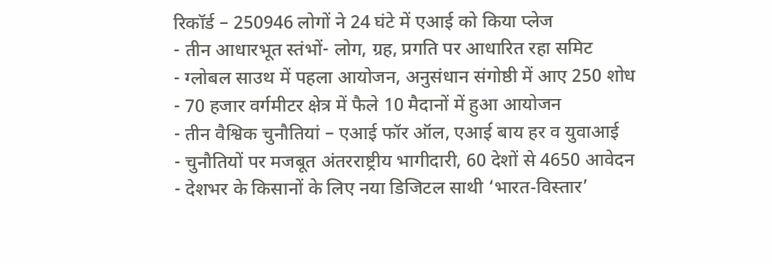रिकॉर्ड – 250946 लोगों ने 24 घंटे में एआई को किया प्लेज
- तीन आधारभूत स्तंभों- लोग, ग्रह, प्रगति पर आधारित रहा समिट
- ग्लोबल साउथ में पहला आयोजन, अनुसंधान संगोष्ठी में आए 250 शोध
- 70 हजार वर्गमीटर क्षेत्र में फैले 10 मैदानों में हुआ आयोजन
- तीन वैश्विक चुनौतियां – एआई फॉर ऑल, एआई बाय हर व युवाआई
- चुनौतियों पर मजबूत अंतरराष्ट्रीय भागीदारी, 60 देशों से 4650 आवेदन
- देशभर के किसानों के लिए नया डिजिटल साथी ‘भारत‑विस्तार’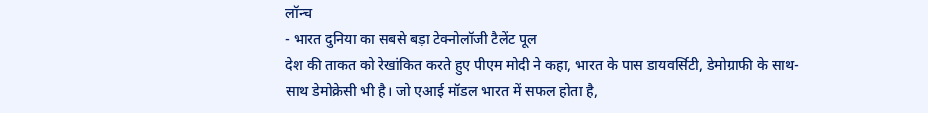लॉन्च
- भारत दुनिया का सबसे बड़ा टेक्नोलॉजी टैलेंट पूल
देश की ताकत को रेखांकित करते हुए पीएम मोदी ने कहा, भारत के पास डायवर्सिटी, डेमोग्राफी के साथ-साथ डेमोक्रेसी भी है। जो एआई मॉडल भारत में सफल होता है,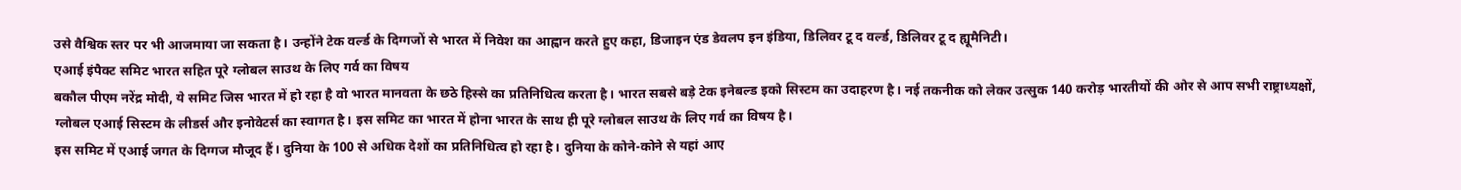उसे वैश्विक स्तर पर भी आजमाया जा सकता है। उन्होंने टेक वर्ल्ड के दिग्गजों से भारत में निवेश का आह्वान करते हुए कहा, डिजाइन एंड डेवलप इन इंडिया, डिलिवर टू द वर्ल्ड, डिलिवर टू द ह्यूमैनिटी।
एआई इंपैक्ट समिट भारत सहित पूरे ग्लोबल साउथ के लिए गर्व का विषय
बकौल पीएम नरेंद्र मोदी, ये समिट जिस भारत में हो रहा है वो भारत मानवता के छठे हिस्से का प्रतिनिधित्व करता है। भारत सबसे बड़े टेक इनेबल्ड इको सिस्टम का उदाहरण है। नई तकनीक को लेकर उत्सुक 140 करोड़ भारतीयों की ओर से आप सभी राष्ट्राध्यक्षों, ग्लोबल एआई सिस्टम के लीडर्स और इनोवेटर्स का स्वागत है। इस समिट का भारत में होना भारत के साथ ही पूरे ग्लोबल साउथ के लिए गर्व का विषय है।
इस समिट में एआई जगत के दिग्गज मौजूद हैं। दुनिया के 100 से अधिक देशों का प्रतिनिधित्व हो रहा है। दुनिया के कोने-कोने से यहां आए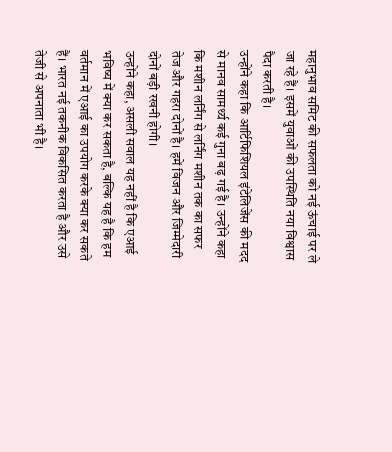महानुभाव समिट की सफलता को नई ऊंचाई पर ले जा रहे हैं। इसमें युवाओं की उपस्थिति नया विश्वास पैदा करती है।
उन्होंने कहा कि आर्टिफिशियल इंटेलिजेंस की मदद से मानव सामर्थ्य कई गुना बढ़ गई है। उन्होंने कहा कि मशीन लर्निंग से लर्निंग मशीन तक का सफर तेज और गहरा दोनों है। हमें विजन और जिम्मेदारी दोनों बड़ी रखनी होगी।
उन्होंने कहा, असली सवाल यह नहीं है कि एआई भविष्य में क्या कर सकता है, बल्कि यह है कि हम वर्तमान में एआई का उपयोग करके क्या कर सकते हैं। भारत नई तकनीक विकसित करता है और उसे तेजी से अपनाता भी है।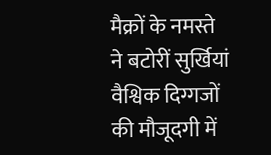मैक्रों के नमस्ते ने बटोरीं सुर्खियां
वैश्विक दिग्गजों की मौजूदगी में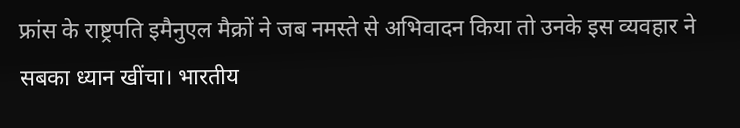फ्रांस के राष्ट्रपति इमैनुएल मैक्रों ने जब नमस्ते से अभिवादन किया तो उनके इस व्यवहार ने सबका ध्यान खींचा। भारतीय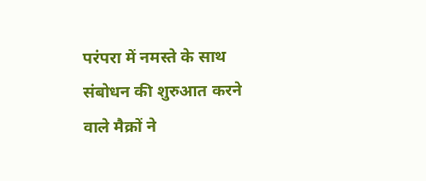परंपरा में नमस्ते के साथ संबोधन की शुरुआत करने वाले मैक्रों ने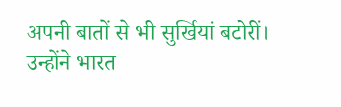अपनी बातों से भी सुर्खियां बटोरीं। उन्होंने भारत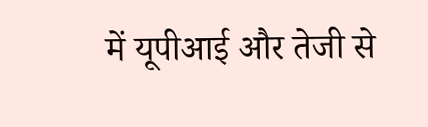में यूपीआई और तेजी से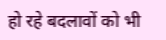हो रहे बदलावों को भी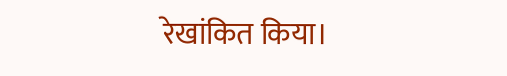रेखांकित किया।